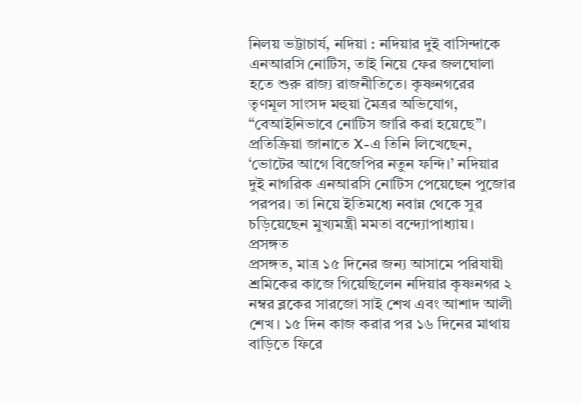নিলয় ভট্টাচার্য, নদিয়া : নদিয়ার দুই বাসিন্দাকে এনআরসি নোটিস, তাই নিয়ে ফের জলঘোলা হতে শুরু রাজ্য রাজনীতিতে। কৃষ্ণনগরের তৃণমূল সাংসদ মহুয়া মৈত্রর অভিযোগ, “বেআইনিভাবে নোটিস জারি করা হয়েছে”। প্রতিক্রিয়া জানাতে X-এ তিনি লিখেছেন, ‘ভোটের আগে বিজেপির নতুন ফন্দি।’ নদিয়ার দুই নাগরিক এনআরসি নোটিস পেয়েছেন পুজোর পরপর। তা নিয়ে ইতিমধ্যে নবান্ন থেকে সুর চড়িয়েছেন মুখ্যমন্ত্রী মমতা বন্দ্যোপাধ্যায়।
প্রসঙ্গত
প্রসঙ্গত, মাত্র ১৫ দিনের জন্য আসামে পরিযায়ী শ্রমিকের কাজে গিয়েছিলেন নদিয়ার কৃষ্ণনগর ২ নম্বর ব্লকের সারজো সাই শেখ এবং আশাদ আলী শেখ। ১৫ দিন কাজ করার পর ১৬ দিনের মাথায় বাড়িতে ফিরে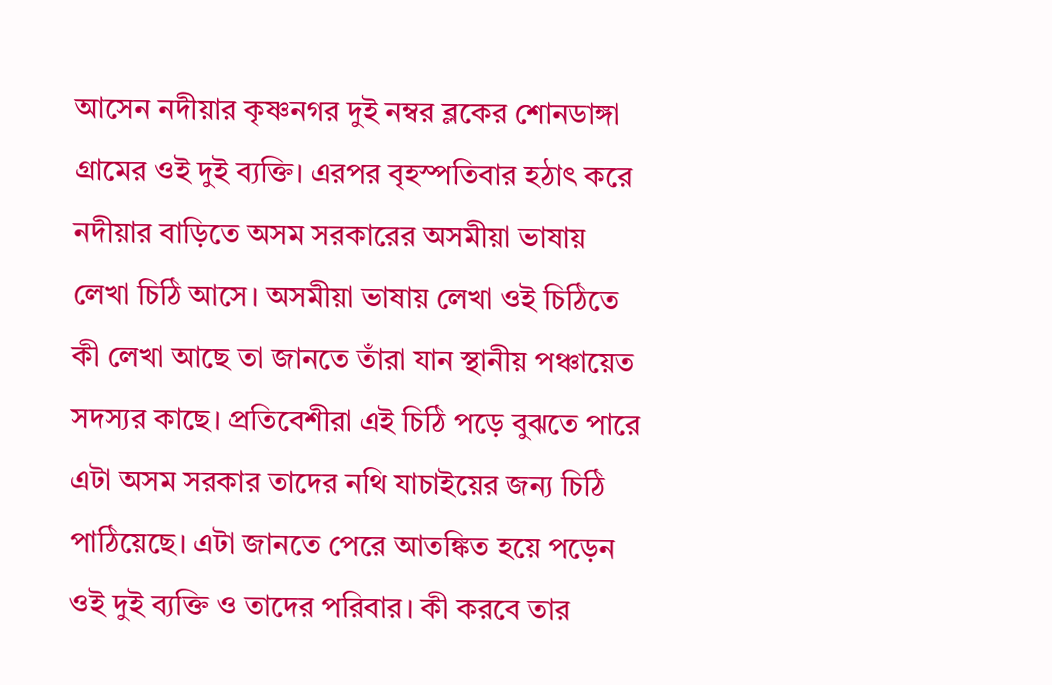আসেন নদীয়ার কৃষ্ণনগর দুই নম্বর ব্লকের শোনডাঙ্গা গ্রামের ওই দুই ব্যক্তি। এরপর বৃহস্পতিবার হঠাৎ করে নদীয়ার বাড়িতে অসম সরকারের অসমীয়া ভাষায় লেখা চিঠি আসে। অসমীয়া ভাষায় লেখা ওই চিঠিতে কী লেখা আছে তা জানতে তাঁরা যান স্থানীয় পঞ্চায়েত সদস্যর কাছে। প্রতিবেশীরা এই চিঠি পড়ে বুঝতে পারে এটা অসম সরকার তাদের নথি যাচাইয়ের জন্য চিঠি পাঠিয়েছে। এটা জানতে পেরে আতঙ্কিত হয়ে পড়েন ওই দুই ব্যক্তি ও তাদের পরিবার। কী করবে তার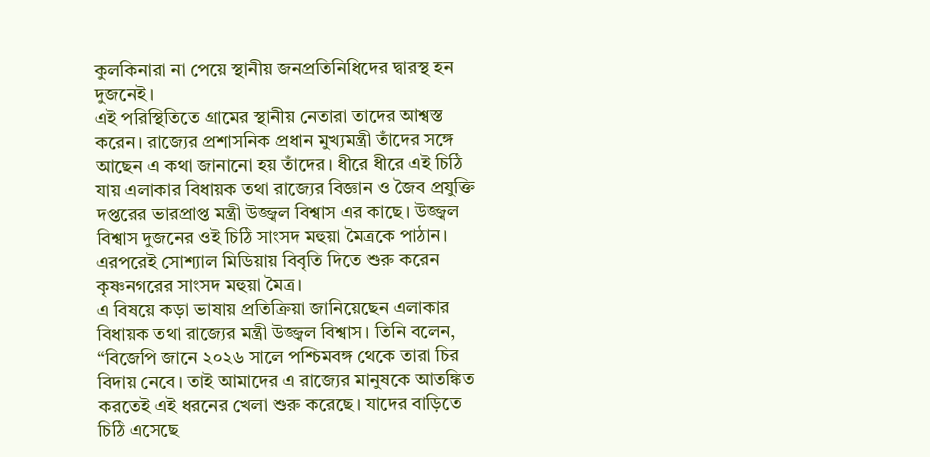কুলকিনারা না পেয়ে স্থানীয় জনপ্রতিনিধিদের দ্বারস্থ হন দুজনেই।
এই পরিস্থিতিতে গ্রামের স্থানীয় নেতারা তাদের আশ্বস্ত করেন। রাজ্যের প্রশাসনিক প্রধান মুখ্যমন্ত্রী তাঁদের সঙ্গে আছেন এ কথা জানানো হয় তাঁদের। ধীরে ধীরে এই চিঠি যায় এলাকার বিধায়ক তথা রাজ্যের বিজ্ঞান ও জৈব প্রযুক্তি দপ্তরের ভারপ্রাপ্ত মন্ত্রী উজ্জ্বল বিশ্বাস এর কাছে। উজ্জ্বল বিশ্বাস দুজনের ওই চিঠি সাংসদ মহুয়া মৈত্রকে পাঠান। এরপরেই সোশ্যাল মিডিয়ায় বিবৃতি দিতে শুরু করেন কৃষ্ণনগরের সাংসদ মহুয়া মৈত্র।
এ বিষয়ে কড়া ভাষায় প্রতিক্রিয়া জানিয়েছেন এলাকার বিধায়ক তথা রাজ্যের মন্ত্রী উজ্জ্বল বিশ্বাস। তিনি বলেন, “বিজেপি জানে ২০২৬ সালে পশ্চিমবঙ্গ থেকে তারা চির বিদায় নেবে। তাই আমাদের এ রাজ্যের মানুষকে আতঙ্কিত করতেই এই ধরনের খেলা শুরু করেছে। যাদের বাড়িতে চিঠি এসেছে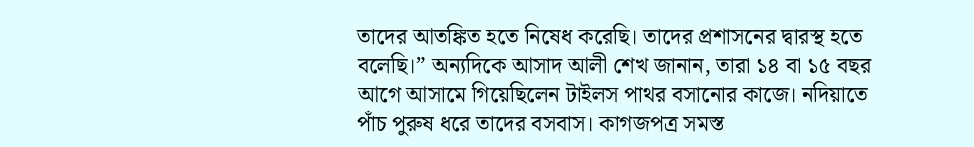তাদের আতঙ্কিত হতে নিষেধ করেছি। তাদের প্রশাসনের দ্বারস্থ হতে বলেছি।” অন্যদিকে আসাদ আলী শেখ জানান, তারা ১৪ বা ১৫ বছর আগে আসামে গিয়েছিলেন টাইলস পাথর বসানোর কাজে। নদিয়াতে পাঁচ পুরুষ ধরে তাদের বসবাস। কাগজপত্র সমস্ত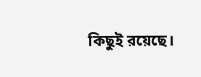কিছুই রয়েছে।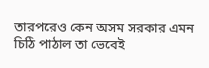তারপরেও কেন অসম সরকার এমন চিঠি পাঠাল তা ভেবেই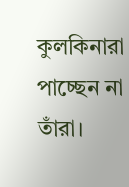কুলকিনারা পাচ্ছেন না তাঁরা।